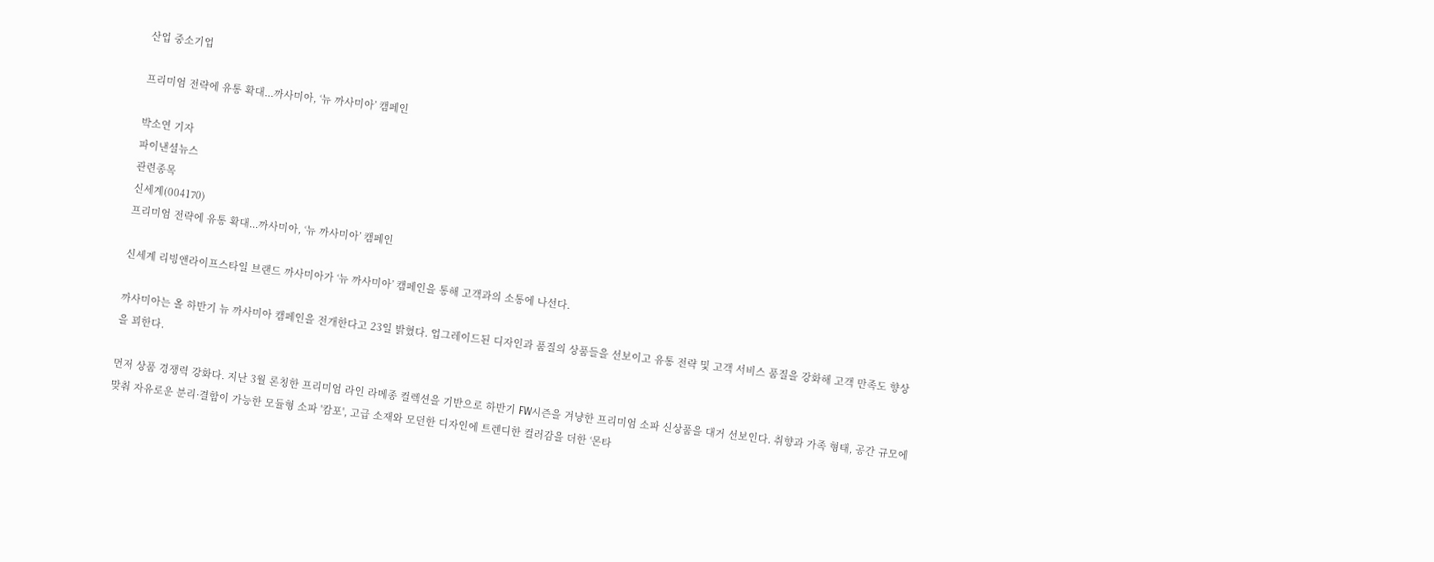산업 중소기업

프리미엄 전략에 유통 확대...까사미아, ‘뉴 까사미아’ 캠페인

박소연 기자
파이낸셜뉴스
관련종목
신세계(004170)
프리미엄 전략에 유통 확대...까사미아, ‘뉴 까사미아’ 캠페인

신세계 리빙앤라이프스타일 브랜드 까사미아가 ‘뉴 까사미아’ 캠페인을 통해 고객과의 소통에 나선다.

까사미아는 올 하반기 뉴 까사미아 캠페인을 전개한다고 23일 밝혔다. 업그레이드된 디자인과 품질의 상품들을 선보이고 유통 전략 및 고객 서비스 품질을 강화해 고객 만족도 향상을 꾀한다.

먼저 상품 경쟁력 강화다. 지난 3월 론칭한 프리미엄 라인 라메종 컬렉션을 기반으로 하반기 FW시즌을 겨냥한 프리미엄 소파 신상품을 대거 선보인다. 취향과 가족 형태, 공간 규모에 맞춰 자유로운 분리·결합이 가능한 모듈형 소파 '캄포', 고급 소재와 모던한 디자인에 트렌디한 컬러감을 더한 ‘몬타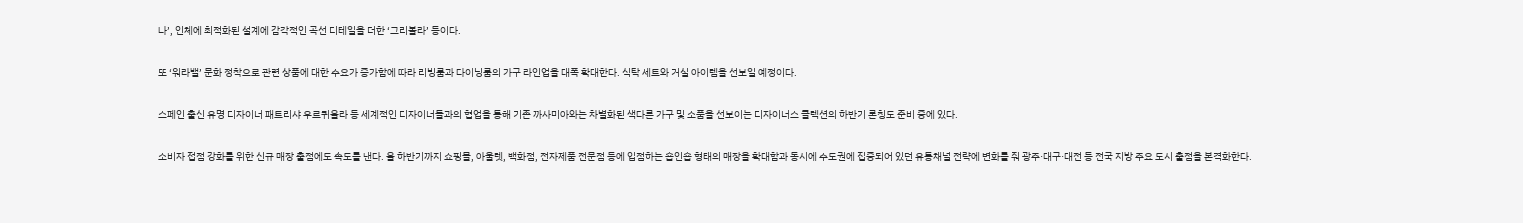나’, 인체에 최적화된 설계에 감각적인 곡선 디테일을 더한 ‘그리볼라’ 등이다.

또 ‘워라밸’ 문화 정착으로 관련 상품에 대한 수요가 증가함에 따라 리빙룸과 다이닝룸의 가구 라인업을 대폭 확대한다. 식탁 세트와 거실 아이템을 선보일 예정이다.

스페인 출신 유명 디자이너 패트리샤 우르퀴올라 등 세계적인 디자이너들과의 협업을 통해 기존 까사미아와는 차별화된 색다른 가구 및 소품을 선보이는 디자이너스 콜렉션의 하반기 론칭도 준비 중에 있다.

소비자 접점 강화를 위한 신규 매장 출점에도 속도를 낸다. 올 하반기까지 쇼핑몰, 아울렛, 백화점, 전자제품 전문점 등에 입점하는 숍인숍 형태의 매장을 확대함과 동시에 수도권에 집중되어 있던 유통채널 전략에 변화를 줘 광주·대구·대전 등 전국 지방 주요 도시 출점을 본격화한다.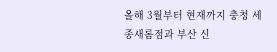올해 3월부터 현재까지 충청 세종새롬점과 부산 신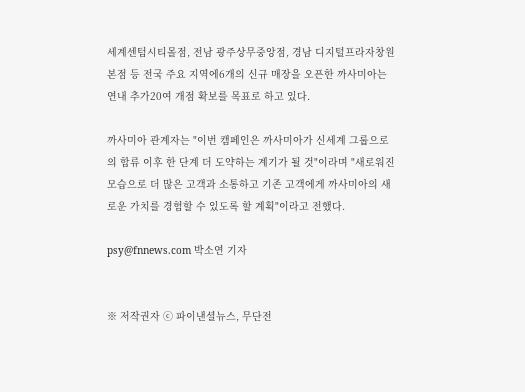세계센텀시티몰점, 전남 광주상무중앙점, 경남 디지털프라자창원본점 등 전국 주요 지역에6개의 신규 매장을 오픈한 까사미아는 연내 추가20여 개점 확보를 목표로 하고 있다.

까사미아 관계자는 "이번 캠페인은 까사미아가 신세계 그룹으로의 합류 이후 한 단계 더 도약하는 계기가 될 것"이라며 "새로워진 모습으로 더 많은 고객과 소통하고 기존 고객에게 까사미아의 새로운 가치를 경험할 수 있도록 할 계획"이라고 전했다.

psy@fnnews.com 박소연 기자


※ 저작권자 ⓒ 파이낸셜뉴스, 무단전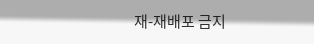재-재배포 금지